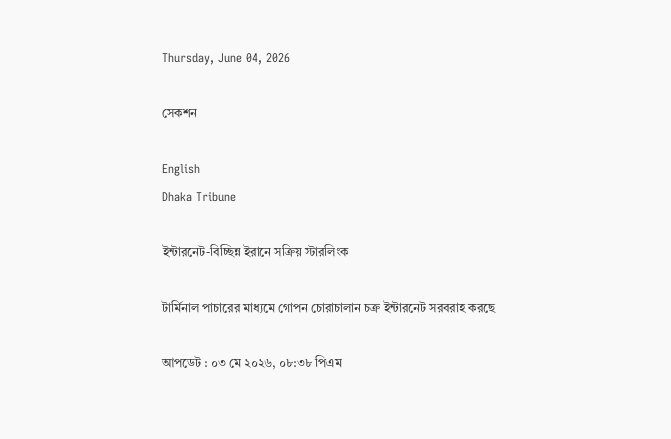Thursday, June 04, 2026

সেকশন

English
Dhaka Tribune

ইন্টারনেট-বিচ্ছিন্ন ইরানে সক্রিয় স্টারলিংক

টার্মিনাল পাচারের মাধ্যমে গোপন চোরাচালান চক্র ইন্টারনেট সরবরাহ করছে

আপডেট : ০৩ মে ২০২৬, ০৮:৩৮ পিএম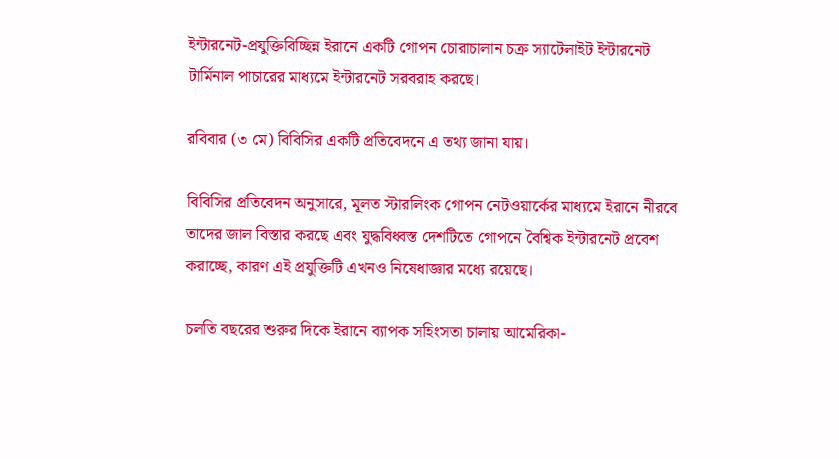ইন্টারনেট-প্রযুক্তিবিচ্ছিন্ন ইরানে একটি গোপন চোরাচালান চক্র স্যাটেলাইট ইন্টারনেট টার্মিনাল পাচারের মাধ্যমে ইন্টারনেট সরবরাহ করছে।

রবিবার (৩ মে) বিবিসির একটি প্রতিবেদনে এ তথ্য জানা যায়।

বিবিসির প্রতিবেদন অনুসারে, মূলত স্টারলিংক গোপন নেটওয়ার্কের মাধ্যমে ইরানে নীরবে তাদের জাল বিস্তার করছে এবং যুদ্ধবিধ্বস্ত দেশটিতে গোপনে বৈশ্বিক ইন্টারনেট প্রবেশ করাচ্ছে, কারণ এই প্রযুক্তিটি এখনও নিষেধাজ্ঞার মধ্যে রয়েছে।

চলতি বছরের শুরুর দিকে ইরানে ব্যাপক সহিংসতা চালায় আমেরিকা-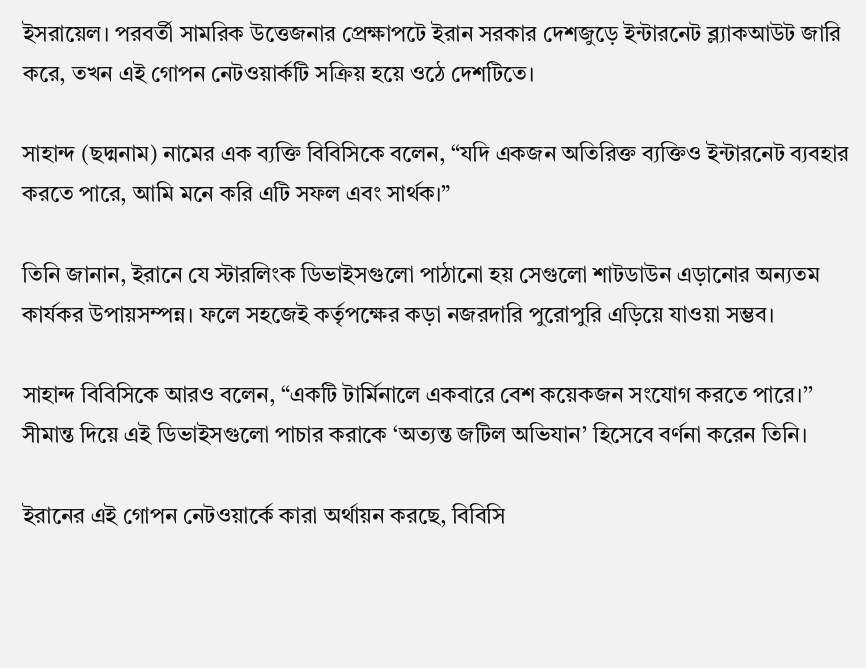ইসরায়েল। পরবর্তী সামরিক উত্তেজনার প্রেক্ষাপটে ইরান সরকার দেশজুড়ে ইন্টারনেট ব্ল্যাকআউট জারি করে, তখন এই গোপন নেটওয়ার্কটি সক্রিয় হয়ে ওঠে দেশটিতে।

সাহান্দ (ছদ্মনাম) নামের এক ব্যক্তি বিবিসিকে বলেন, “যদি একজন অতিরিক্ত ব্যক্তিও ইন্টারনেট ব্যবহার করতে পারে, আমি মনে করি এটি সফল এবং সার্থক।”

তিনি জানান, ইরানে যে স্টারলিংক ডিভাইসগুলো পাঠানো হয় সেগুলো শাটডাউন এড়ানোর অন্যতম কার্যকর উপায়সম্পন্ন। ফলে সহজেই কর্তৃপক্ষের কড়া নজরদারি পুরোপুরি এড়িয়ে যাওয়া সম্ভব।

সাহান্দ বিবিসিকে আরও বলেন, “একটি টার্মিনালে একবারে বেশ কয়েকজন সংযোগ করতে পারে।’’ সীমান্ত দিয়ে এই ডিভাইসগুলো পাচার করাকে ‘অত্যন্ত জটিল অভিযান’ হিসেবে বর্ণনা করেন তিনি।

ইরানের এই গোপন নেটওয়ার্কে কারা অর্থায়ন করছে, বিবিসি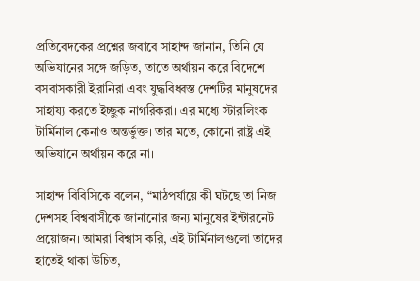প্রতিবেদকের প্রশ্নের জবাবে সাহান্দ জানান, তিনি যে অভিযানের সঙ্গে জড়িত, তাতে অর্থায়ন করে বিদেশে বসবাসকারী ইরানিরা এবং যুদ্ধবিধ্বস্ত দেশটির মানুষদের সাহায্য করতে ইচ্ছুক নাগরিকরা। এর মধ্যে স্টারলিংক টার্মিনাল কেনাও অন্তর্ভুক্ত। তার মতে, কোনো রাষ্ট্র এই অভিযানে অর্থায়ন করে না।

সাহান্দ বিবিসিকে বলেন, “মাঠপর্যায়ে কী ঘটছে তা নিজ দেশসহ বিশ্ববাসীকে জানানোর জন্য মানুষের ইন্টারনেট প্রয়োজন। আমরা বিশ্বাস করি, এই টার্মিনালগুলো তাদের হাতেই থাকা উচিত,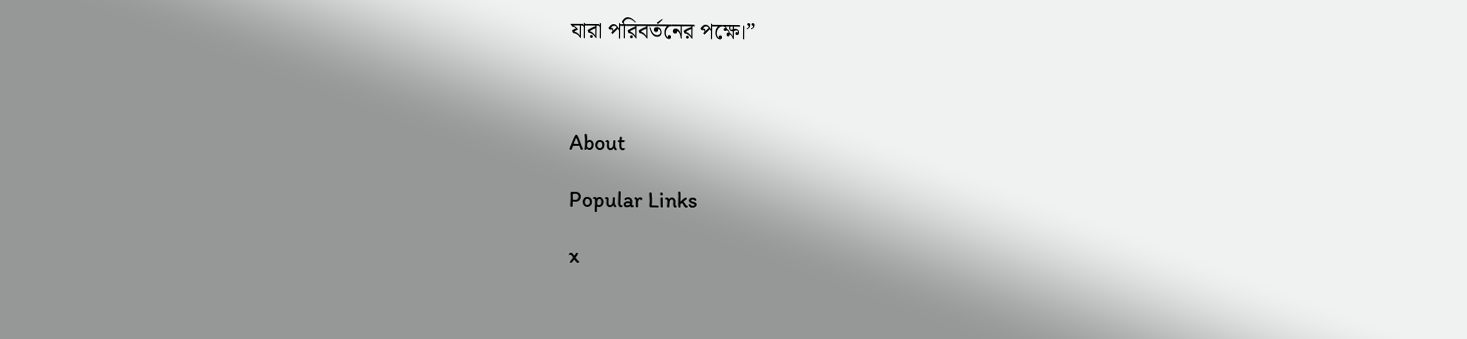যারা পরিবর্তনের পক্ষে।”



About

Popular Links

x